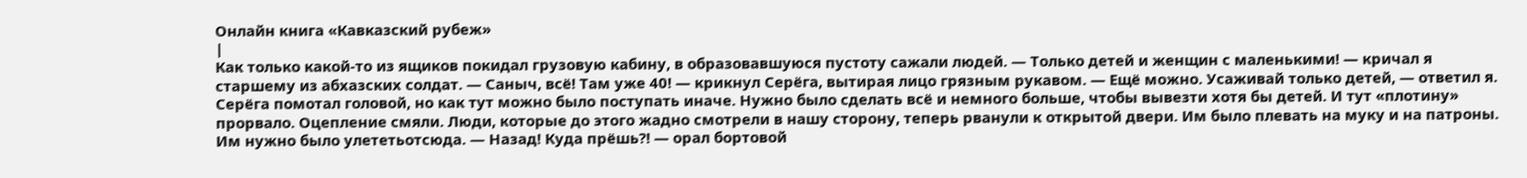Онлайн книга «Кавказский рубеж»
|
Как только какой-то из ящиков покидал грузовую кабину, в образовавшуюся пустоту сажали людей. — Только детей и женщин с маленькими! — кричал я старшему из абхазских солдат. — Саныч, всё! Там уже 40! — крикнул Серёга, вытирая лицо грязным рукавом. — Ещё можно. Усаживай только детей, — ответил я. Серёга помотал головой, но как тут можно было поступать иначе. Нужно было сделать всё и немного больше, чтобы вывезти хотя бы детей. И тут «плотину» прорвало. Оцепление смяли. Люди, которые до этого жадно смотрели в нашу сторону, теперь рванули к открытой двери. Им было плевать на муку и на патроны. Им нужно было улететьотсюда. — Назад! Куда прёшь⁈ — орал бортовой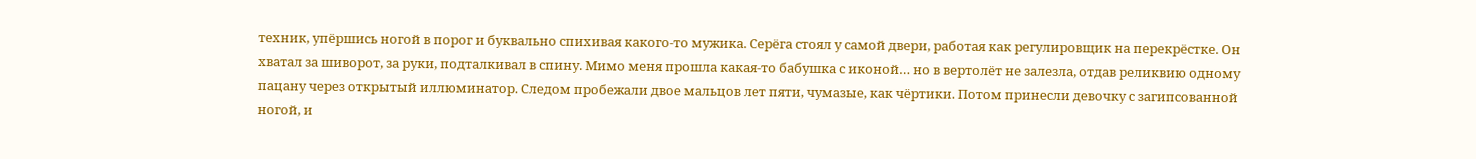техник, упёршись ногой в порог и буквально спихивая какого-то мужика. Серёга стоял у самой двери, работая как регулировщик на перекрёстке. Он хватал за шиворот, за руки, подталкивал в спину. Мимо меня прошла какая-то бабушка с иконой… но в вертолёт не залезла, отдав реликвию одному пацану через открытый иллюминатор. Следом пробежали двое мальцов лет пяти, чумазые, как чёртики. Потом принесли девочку с загипсованной ногой, и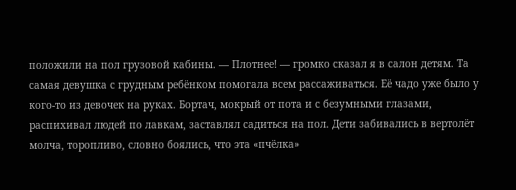положили на пол грузовой кабины. — Плотнее! — громко сказал я в салон детям. Та самая девушка с грудным ребёнком помогала всем рассаживаться. Её чадо уже было у кого-то из девочек на руках. Бортач, мокрый от пота и с безумными глазами, распихивал людей по лавкам, заставлял садиться на пол. Дети забивались в вертолёт молча, торопливо, словно боялись, что эта «пчёлка»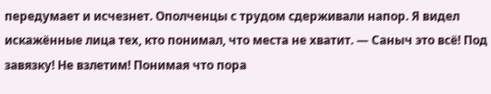передумает и исчезнет. Ополченцы с трудом сдерживали напор. Я видел искажённые лица тех, кто понимал, что места не хватит. — Саныч это всё! Под завязку! Не взлетим! Понимая что пора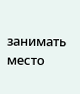занимать место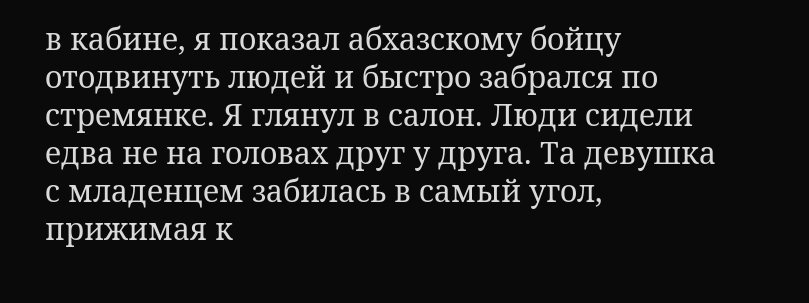в кабине, я показал абхазскому бойцу отодвинуть людей и быстро забрался по стремянке. Я глянул в салон. Люди сидели едва не на головах друг у друга. Та девушка с младенцем забилась в самый угол, прижимая к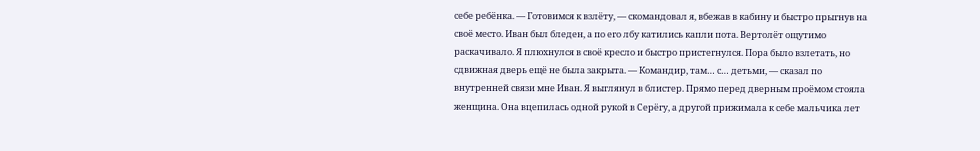себе ребёнка. — Готовимся к взлёту, — скомандовал я, вбежав в кабину и быстро прыгнув на своё место. Иван был бледен, а по его лбу катились капли пота. Вертолёт ощутимо раскачивало. Я плюхнулся в своё кресло и быстро пристегнулся. Пора было взлетать, но сдвижная дверь ещё не была закрыта. — Командир, там… с… детьми, — сказал по внутренней связи мне Иван. Я выглянул в блистер. Прямо перед дверным проёмом стояла женщина. Она вцепилась одной рукой в Серёгу, а другой прижимала к себе мальчика лет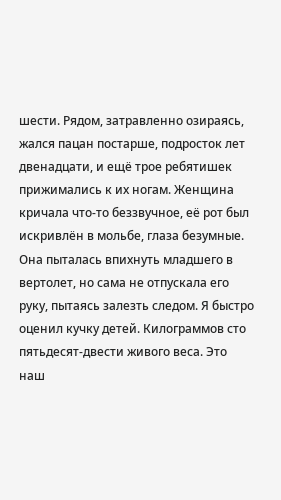шести. Рядом, затравленно озираясь, жался пацан постарше, подросток лет двенадцати, и ещё трое ребятишек прижимались к их ногам. Женщина кричала что-то беззвучное, её рот был искривлён в мольбе, глаза безумные. Она пыталась впихнуть младшего в вертолет, но сама не отпускала его руку, пытаясь залезть следом. Я быстро оценил кучку детей. Килограммов сто пятьдесят-двести живого веса. Это наш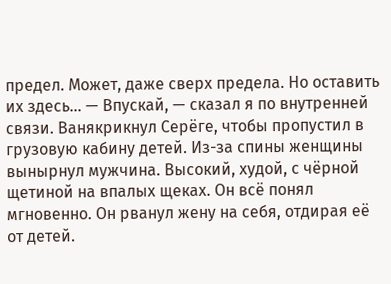предел. Может, даже сверх предела. Но оставить их здесь… — Впускай, — сказал я по внутренней связи. Ванякрикнул Серёге, чтобы пропустил в грузовую кабину детей. Из-за спины женщины вынырнул мужчина. Высокий, худой, с чёрной щетиной на впалых щеках. Он всё понял мгновенно. Он рванул жену на себя, отдирая её от детей.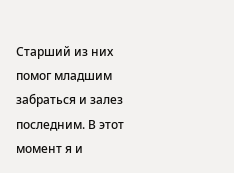Старший из них помог младшим забраться и залез последним. В этот момент я и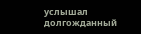услышал долгожданный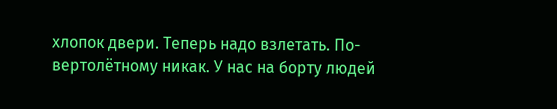хлопок двери. Теперь надо взлетать. По-вертолётному никак. У нас на борту людей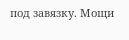под завязку. Мощи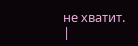не хватит. |